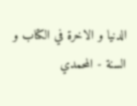الدنيا و الاخرة في الكتاب و السنة - المحمدي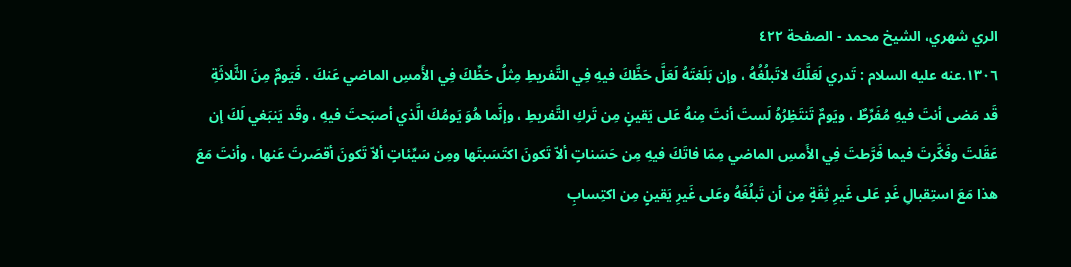الري شهري، الشيخ محمد - الصفحة ٤٢٢
١٣٠٦.عنه عليه السلام : تَدري لَعَلَّكَ لاتَبلُغُهُ ، وإن بَلَغتَهُ لَعَلَّ حَظَّكَ فيهِ فِي التَّفريطِ مِثلُ حَظِّكَ فِي الأَمسِ الماضي عَنكَ . فَيَومٌ مِنَ الثَّلاثَةِ قَد مَضى أنتَ فيهِ مُفَرِّطٌ ، ويَومٌ تَنتَظِرُهُ لَستَ أنتَ مِنهُ عَلى يَقينٍ مِن تَركِ التَّفريطِ ، وإنَّما هُوَ يَومُكَ الَّذي أصبَحتَ فيهِ ، وقَد يَنبَغي لَكَ إن عَقَلتَ وفَكَّرتَ فيما فَرَّطتَ فِي الأَمسِ الماضي مِمّا فاتَكَ فيهِ مِن حَسَناتٍ ألاّ تَكونَ اكتَسَبتَها ومِن سَيِّئاتٍ ألاّ تَكونَ أقصَرتَ عَنها ، وأنتَ مَعَ هذا مَعَ استِقبالِ غَدٍ عَلى غَيرِ ثِقَةٍ مِن أن تَبلُغَهُ وعَلى غَيرِ يَقينٍ مِن اكتِسابِ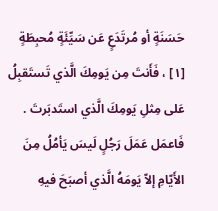حَسَنَةٍ أو مُرتَدَعٍ عَن سَيِّئَةٍ مُحبِطَةٍ [١] ، فَأَنتَ مِن يَومِكَ الَّذي تَستَقبِلُ عَلى مِثلِ يَومِكَ الَّذي استَدبَرتَ . فَاعمَل عَمَلَ رَجُلٍ لَيسَ يَأمُلُ مِنَ الأَيّامِ إلاّ يَومَهُ الَّذي أصبَحَ فيهِ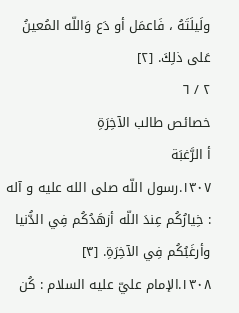ولَيلَتَهُ ، فَاعمَل أو دَع وَاللّه المُعينُ عَلى ذلِكَ. [٢]
٢ / ٦
خصائص طالب الآخِرَةِ
أ الرَّغبَة
١٣٠٧.رسول اللّه صلى الله عليه و آله : خِيارُكُم عِندَ اللّه أزهَدُكُم فِي الدُّنيا وأرغَبُكُم فِي الآخِرَةِ. [٣]
١٣٠٨.الإمام عليّ عليه السلام : كُن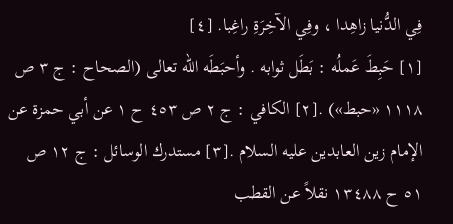فِي الدُّنيا زاهِدا ، وفِي الآخِرَةِ راغِبا. [٤]
[١] حَبِطَ عَملُه : بَطَل ثوابه . وأحبَطَه اللّه تعالى (الصحاح : ج ٣ ص ١١١٨ «حبط») .[٢] الكافي : ج ٢ ص ٤٥٣ ح ١ عن أبي حمزة عن الإمام زين العابدين عليه السلام .[٣] مستدرك الوسائل : ج ١٢ ص ٥١ ح ١٣٤٨٨ نقلاً عن القطب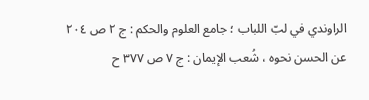الراوندي في لبّ اللباب ؛ جامع العلوم والحكم : ج ٢ ص ٢٠٤ عن الحسن نحوه ، شُعب الإيمان : ج ٧ ص ٣٧٧ ح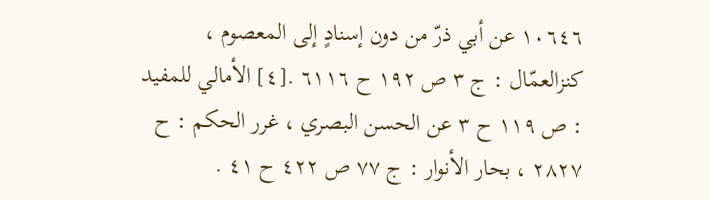١٠٦٤٦ عن أبي ذرّ من دون إسنادٍ إلى المعصوم ، كنزالعمّال : ج ٣ ص ١٩٢ ح ٦١١٦ .[٤] الأمالي للمفيد : ص ١١٩ ح ٣ عن الحسن البصري ، غرر الحكم : ح ٢٨٢٧ ، بحار الأنوار : ج ٧٧ ص ٤٢٢ ح ٤١ .